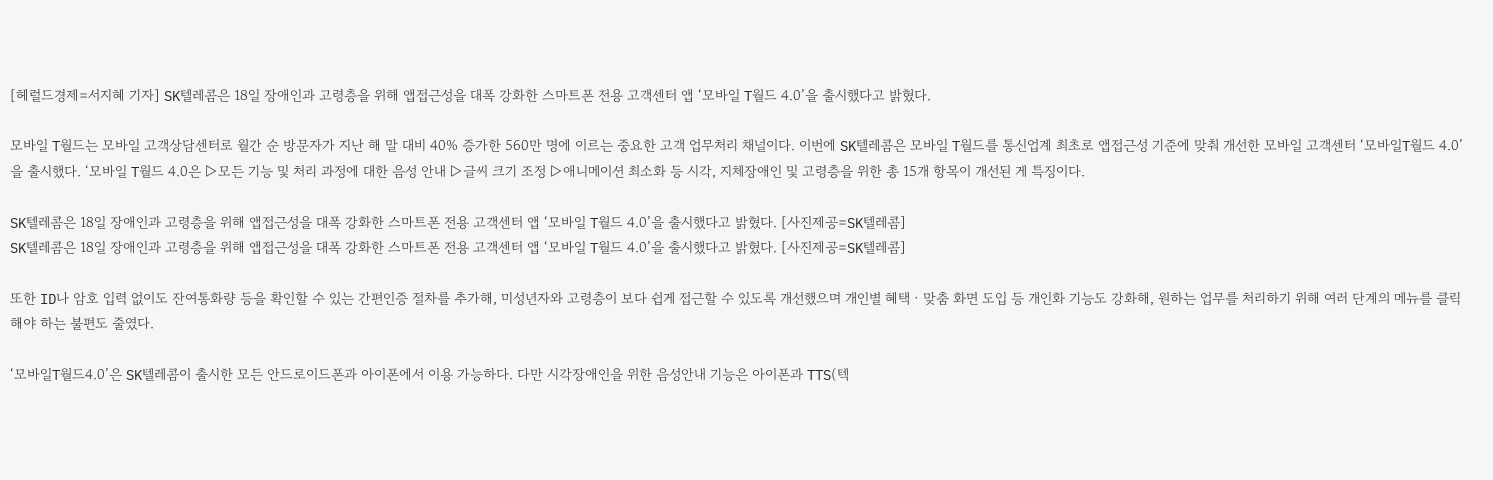[헤럴드경제=서지혜 기자] SK텔레콤은 18일 장애인과 고령층을 위해 앱접근성을 대폭 강화한 스마트폰 전용 고객센터 앱 ‘모바일 T월드 4.0’을 출시했다고 밝혔다.

모바일 T월드는 모바일 고객상담센터로 월간 순 방문자가 지난 해 말 대비 40% 증가한 560만 명에 이르는 중요한 고객 업무처리 채널이다. 이번에 SK텔레콤은 모바일 T월드를 통신업계 최초로 앱접근성 기준에 맞춰 개선한 모바일 고객센터 ‘모바일T월드 4.0’을 출시했다. ‘모바일 T월드 4.0은 ▷모든 기능 및 처리 과정에 대한 음성 안내 ▷글씨 크기 조정 ▷애니메이션 최소화 등 시각, 지체장애인 및 고령층을 위한 총 15개 항목이 개선된 게 특징이다.

SK텔레콤은 18일 장애인과 고령층을 위해 앱접근성을 대폭 강화한 스마트폰 전용 고객센터 앱 ‘모바일 T월드 4.0’을 출시했다고 밝혔다. [사진제공=SK텔레콤]
SK텔레콤은 18일 장애인과 고령층을 위해 앱접근성을 대폭 강화한 스마트폰 전용 고객센터 앱 ‘모바일 T월드 4.0’을 출시했다고 밝혔다. [사진제공=SK텔레콤]

또한 ID나 암호 입력 없이도 잔여통화량 등을 확인할 수 있는 간편인증 절차를 추가해, 미성년자와 고령층이 보다 쉽게 접근할 수 있도록 개선했으며 개인별 혜택ㆍ맞춤 화면 도입 등 개인화 기능도 강화해, 원하는 업무를 처리하기 위해 여러 단계의 메뉴를 클릭해야 하는 불편도 줄였다.

‘모바일T월드4.0’은 SK텔레콤이 출시한 모든 안드로이드폰과 아이폰에서 이용 가능하다. 다만 시각장애인을 위한 음성안내 기능은 아이폰과 TTS(텍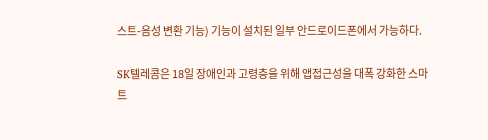스트-음성 변환 기능) 기능이 설치된 일부 안드로이드폰에서 가능하다.

SK텔레콤은 18일 장애인과 고령층을 위해 앱접근성을 대폭 강화한 스마트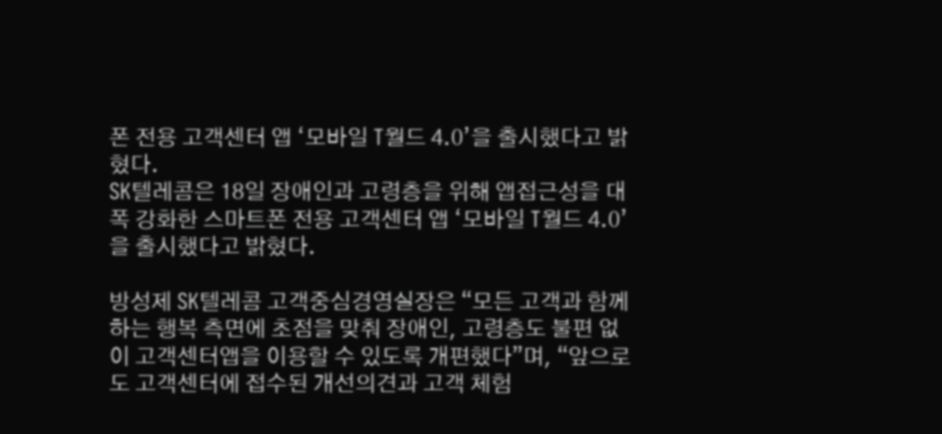폰 전용 고객센터 앱 ‘모바일 T월드 4.0’을 출시했다고 밝혔다.
SK텔레콤은 18일 장애인과 고령층을 위해 앱접근성을 대폭 강화한 스마트폰 전용 고객센터 앱 ‘모바일 T월드 4.0’을 출시했다고 밝혔다.

방성제 SK텔레콤 고객중심경영실장은 “모든 고객과 함께하는 행복 측면에 초점을 맞춰 장애인, 고령층도 불편 없이 고객센터앱을 이용할 수 있도록 개편했다”며, “앞으로도 고객센터에 접수된 개선의견과 고객 체험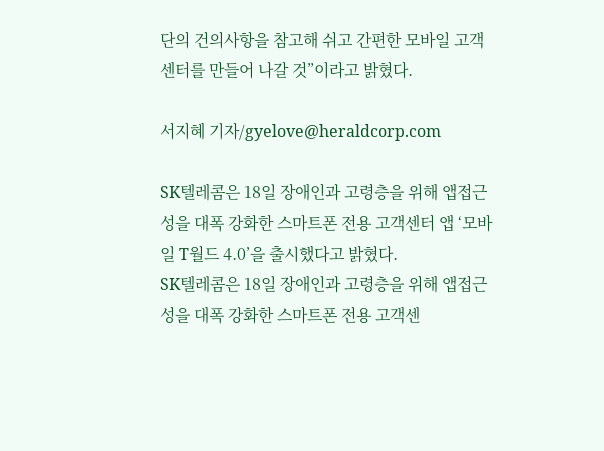단의 건의사항을 참고해 쉬고 간편한 모바일 고객센터를 만들어 나갈 것”이라고 밝혔다.

서지혜 기자/gyelove@heraldcorp.com

SK텔레콤은 18일 장애인과 고령층을 위해 앱접근성을 대폭 강화한 스마트폰 전용 고객센터 앱 ‘모바일 T월드 4.0’을 출시했다고 밝혔다.
SK텔레콤은 18일 장애인과 고령층을 위해 앱접근성을 대폭 강화한 스마트폰 전용 고객센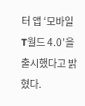터 앱 ‘모바일 T월드 4.0’을 출시했다고 밝혔다.